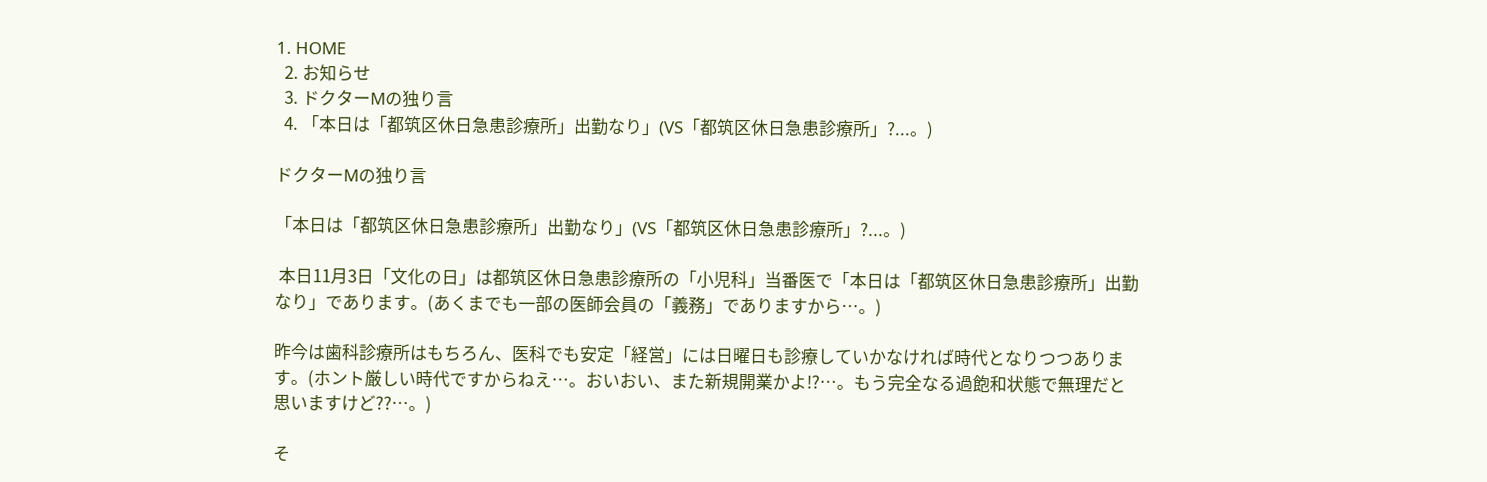1. HOME
  2. お知らせ
  3. ドクターMの独り言
  4. 「本日は「都筑区休日急患診療所」出勤なり」(VS「都筑区休日急患診療所」?...。)

ドクターMの独り言

「本日は「都筑区休日急患診療所」出勤なり」(VS「都筑区休日急患診療所」?...。)

 本日11月3日「文化の日」は都筑区休日急患診療所の「小児科」当番医で「本日は「都筑区休日急患診療所」出勤なり」であります。(あくまでも一部の医師会員の「義務」でありますから…。)

昨今は歯科診療所はもちろん、医科でも安定「経営」には日曜日も診療していかなければ時代となりつつあります。(ホント厳しい時代ですからねえ…。おいおい、また新規開業かよ!?…。もう完全なる過飽和状態で無理だと思いますけど??…。)

そ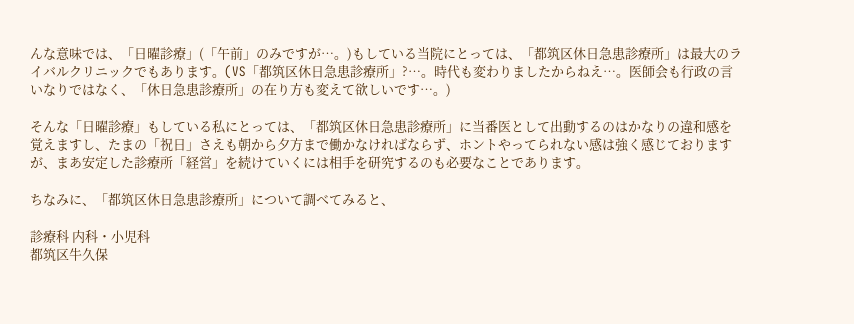んな意味では、「日曜診療」(「午前」のみですが…。)もしている当院にとっては、「都筑区休日急患診療所」は最大のライバルクリニックでもあります。(VS「都筑区休日急患診療所」?…。時代も変わりましたからねえ…。医師会も行政の言いなりではなく、「休日急患診療所」の在り方も変えて欲しいです…。)

そんな「日曜診療」もしている私にとっては、「都筑区休日急患診療所」に当番医として出動するのはかなりの違和感を覚えますし、たまの「祝日」さえも朝から夕方まで働かなければならず、ホントやってられない感は強く感じておりますが、まあ安定した診療所「経営」を続けていくには相手を研究するのも必要なことであります。

ちなみに、「都筑区休日急患診療所」について調べてみると、

診療科 内科・小児科
都筑区牛久保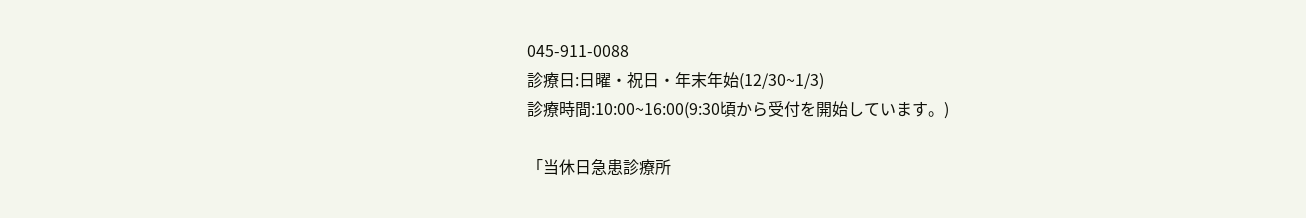045-911-0088
診療日:日曜・祝日・年末年始(12/30~1/3)
診療時間:10:00~16:00(9:30頃から受付を開始しています。)

「当休日急患診療所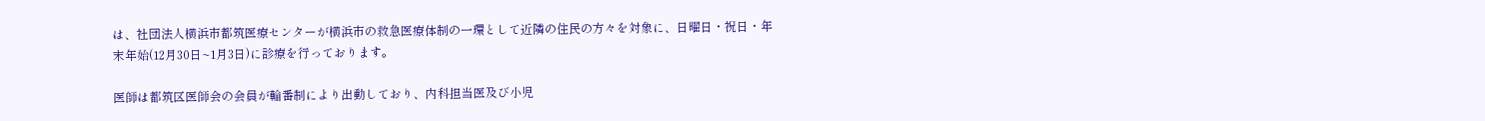は、社団法人横浜市都筑医療センターが横浜市の救急医療体制の一環として近隣の住民の方々を対象に、日曜日・祝日・年末年始(12月30日~1月3日)に診療を行っております。

医師は都筑区医師会の会員が輪番制により出動しており、内科担当医及び小児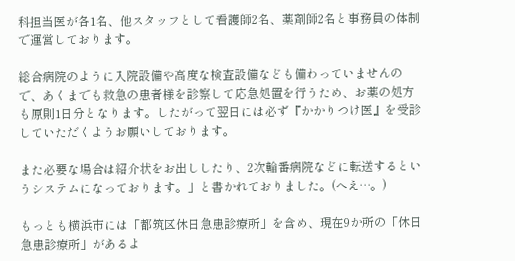科担当医が各1名、他スタッフとして看護師2名、薬剤師2名と事務員の体制で運営しております。

総合病院のように入院設備や高度な検査設備なども備わっていませんので、あくまでも救急の患者様を診察して応急処置を行うため、お薬の処方も原則1日分となります。したがって翌日には必ず『かかりつけ医』を受診していただくようお願いしております。

また必要な場合は紹介状をお出ししたり、2次輪番病院などに転送するというシステムになっております。」と書かれておりました。(へえ…。)

もっとも横浜市には「都筑区休日急患診療所」を含め、現在9か所の「休日急患診療所」があるよ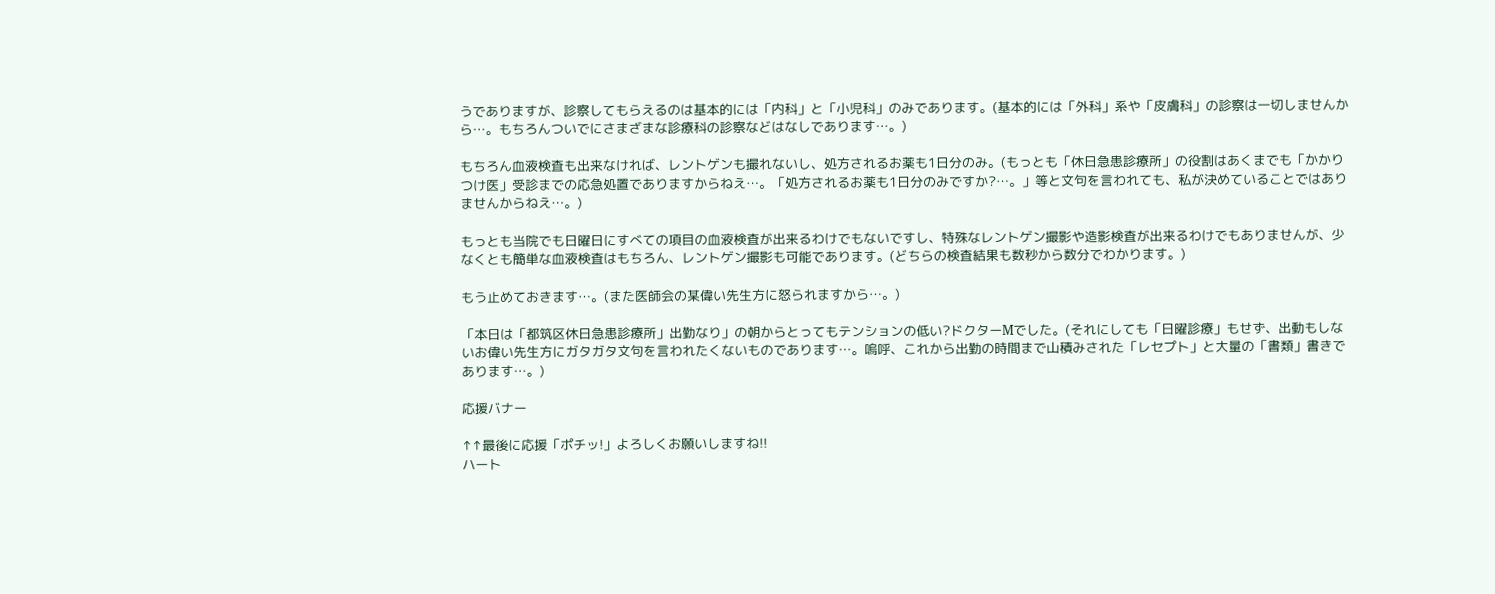うでありますが、診察してもらえるのは基本的には「内科」と「小児科」のみであります。(基本的には「外科」系や「皮膚科」の診察は一切しませんから…。もちろんついでにさまざまな診療科の診察などはなしであります…。)

もちろん血液検査も出来なければ、レントゲンも撮れないし、処方されるお薬も1日分のみ。(もっとも「休日急患診療所」の役割はあくまでも「かかりつけ医」受診までの応急処置でありますからねえ…。「処方されるお薬も1日分のみですか?…。」等と文句を言われても、私が決めていることではありませんからねえ…。)

もっとも当院でも日曜日にすべての項目の血液検査が出来るわけでもないですし、特殊なレントゲン撮影や造影検査が出来るわけでもありませんが、少なくとも簡単な血液検査はもちろん、レントゲン撮影も可能であります。(どちらの検査結果も数秒から数分でわかります。)

もう止めておきます…。(また医師会の某偉い先生方に怒られますから…。)

「本日は「都筑区休日急患診療所」出勤なり」の朝からとってもテンションの低い?ドクターMでした。(それにしても「日曜診療」もせず、出動もしないお偉い先生方にガタガタ文句を言われたくないものであります…。嗚呼、これから出勤の時間まで山積みされた「レセプト」と大量の「書類」書きであります…。)

応援バナー

↑↑最後に応援「ポチッ!」よろしくお願いしますね!!
ハート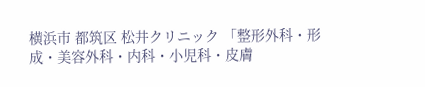横浜市 都筑区 松井クリニック 「整形外科・形成・美容外科・内科・小児科・皮膚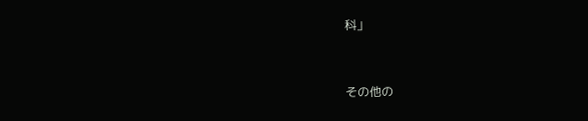科」


その他の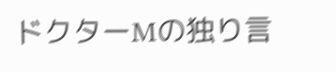ドクターMの独り言